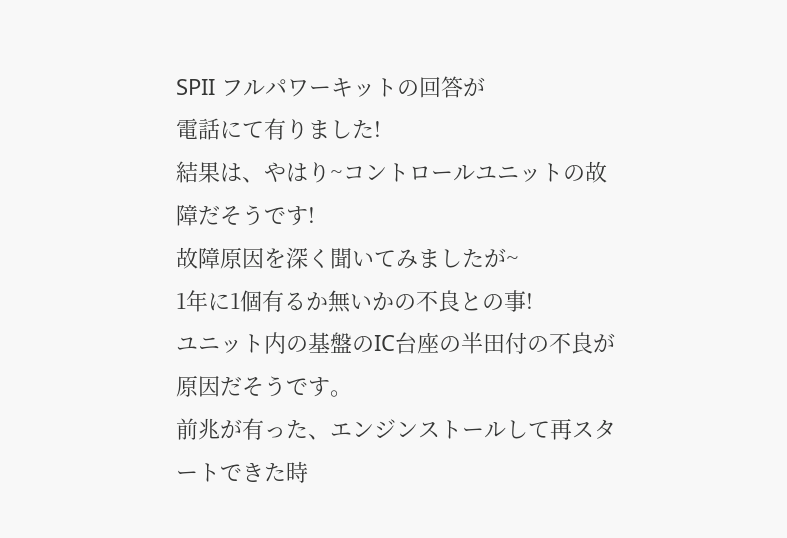SPII フルパワーキットの回答が
電話にて有りました!
結果は、やはり~コントロールユニットの故障だそうです!
故障原因を深く聞いてみましたが~
1年に1個有るか無いかの不良との事!
ユニット内の基盤のIC台座の半田付の不良が原因だそうです。
前兆が有った、エンジンストールして再スタートできた時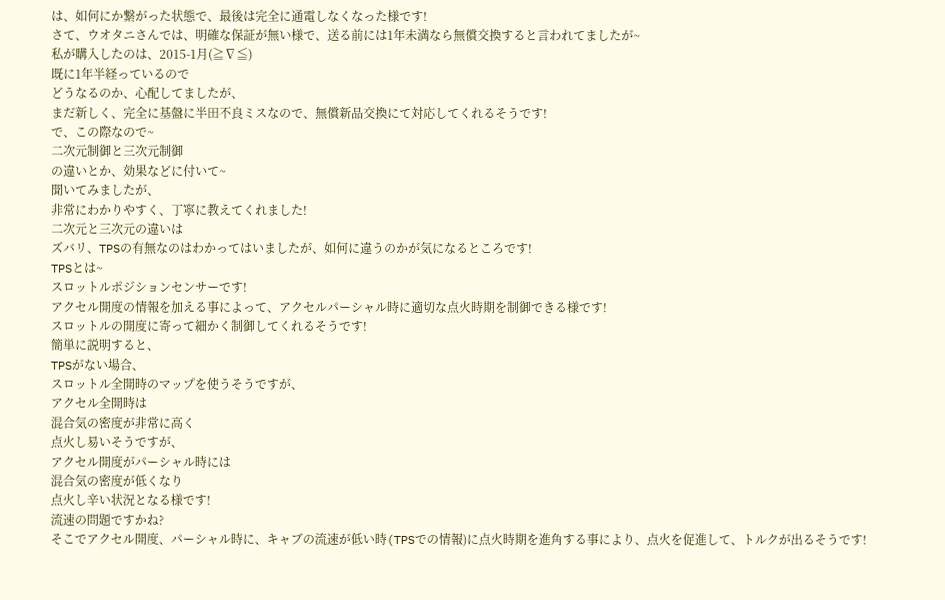は、如何にか繋がった状態で、最後は完全に通電しなくなった様です!
さて、ウオタニさんでは、明確な保証が無い様で、送る前には1年未満なら無償交換すると言われてましたが~
私が購入したのは、2015-1月(≧∇≦)
既に1年半経っているので
どうなるのか、心配してましたが、
まだ新しく、完全に基盤に半田不良ミスなので、無償新品交換にて対応してくれるそうです!
で、この際なので~
二次元制御と三次元制御
の違いとか、効果などに付いて~
聞いてみましたが、
非常にわかりやすく、丁寧に教えてくれました!
二次元と三次元の違いは
ズバリ、TPSの有無なのはわかってはいましたが、如何に違うのかが気になるところです!
TPSとは~
スロットルポジションセンサーです!
アクセル開度の情報を加える事によって、アクセルパーシャル時に適切な点火時期を制御できる様です!
スロットルの開度に寄って細かく制御してくれるそうです!
簡単に説明すると、
TPSがない場合、
スロットル全開時のマップを使うそうですが、
アクセル全開時は
混合気の密度が非常に高く
点火し易いそうですが、
アクセル開度がパーシャル時には
混合気の密度が低くなり
点火し辛い状況となる様です!
流速の問題ですかね?
そこでアクセル開度、パーシャル時に、キャブの流速が低い時(TPSでの情報)に点火時期を進角する事により、点火を促進して、トルクが出るそうです!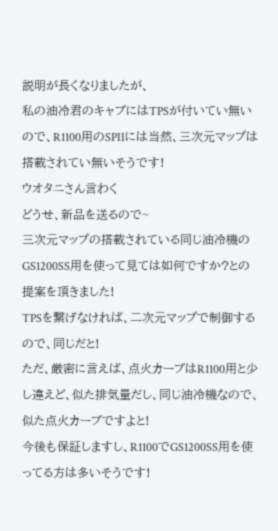説明が長くなりましたが、
私の油冷君のキャブにはTPSが付いてい無いので、R1100用のSPIIには当然、三次元マップは搭載されてい無いそうです!
ウオタニさん言わく
どうせ、新品を送るので~
三次元マップの搭載されている同じ油冷機のGS1200SS用を使って見ては如何ですか?との提案を頂きました!
TPSを繋げなければ、二次元マップで制御するので、同じだと!
ただ、厳密に言えば、点火カーブはR1100用と少し違えど、似た排気量だし、同じ油冷機なので、似た点火カーブですよと!
今後も保証しますし、R1100でGS1200SS用を使ってる方は多いそうです!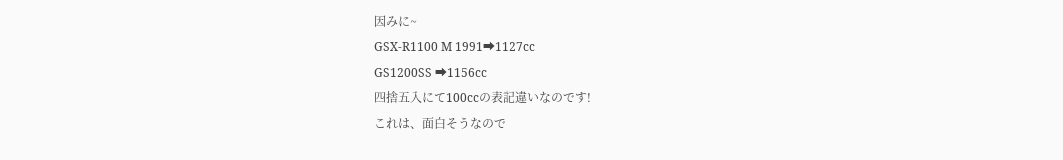因みに~
GSX-R1100 M 1991➡1127cc
GS1200SS ➡1156cc
四捨五入にて100ccの表記違いなのです!
これは、面白そうなので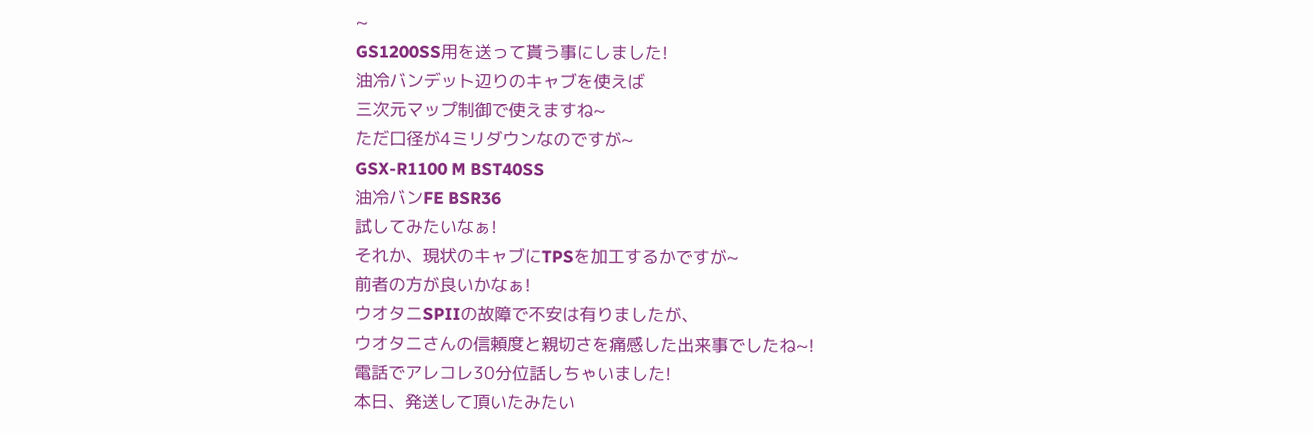~
GS1200SS用を送って貰う事にしました!
油冷バンデット辺りのキャブを使えば
三次元マップ制御で使えますね~
ただ口径が4ミリダウンなのですが~
GSX-R1100 M BST40SS
油冷バンFE BSR36
試してみたいなぁ!
それか、現状のキャブにTPSを加工するかですが~
前者の方が良いかなぁ!
ウオタニSPIIの故障で不安は有りましたが、
ウオタニさんの信頼度と親切さを痛感した出来事でしたね~!
電話でアレコレ30分位話しちゃいました!
本日、発送して頂いたみたい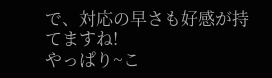で、対応の早さも好感が持てますね!
やっぱり~こ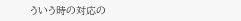ういう時の対応の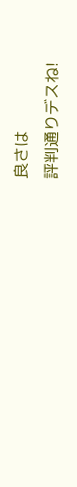良さは
評判通りデスね!